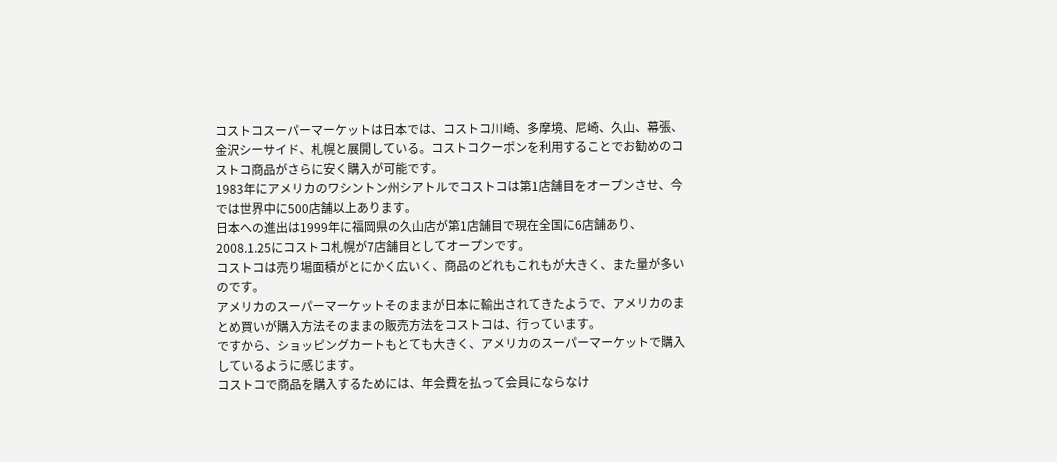コストコスーパーマーケットは日本では、コストコ川崎、多摩境、尼崎、久山、幕張、金沢シーサイド、札幌と展開している。コストコクーポンを利用することでお勧めのコストコ商品がさらに安く購入が可能です。
1983年にアメリカのワシントン州シアトルでコストコは第1店舗目をオープンさせ、今では世界中に500店舗以上あります。
日本への進出は1999年に福岡県の久山店が第1店舗目で現在全国に6店舗あり、2008.1.25にコストコ札幌が7店舗目としてオープンです。
コストコは売り場面積がとにかく広いく、商品のどれもこれもが大きく、また量が多いのです。
アメリカのスーパーマーケットそのままが日本に輸出されてきたようで、アメリカのまとめ買いが購入方法そのままの販売方法をコストコは、行っています。
ですから、ショッピングカートもとても大きく、アメリカのスーパーマーケットで購入しているように感じます。
コストコで商品を購入するためには、年会費を払って会員にならなけ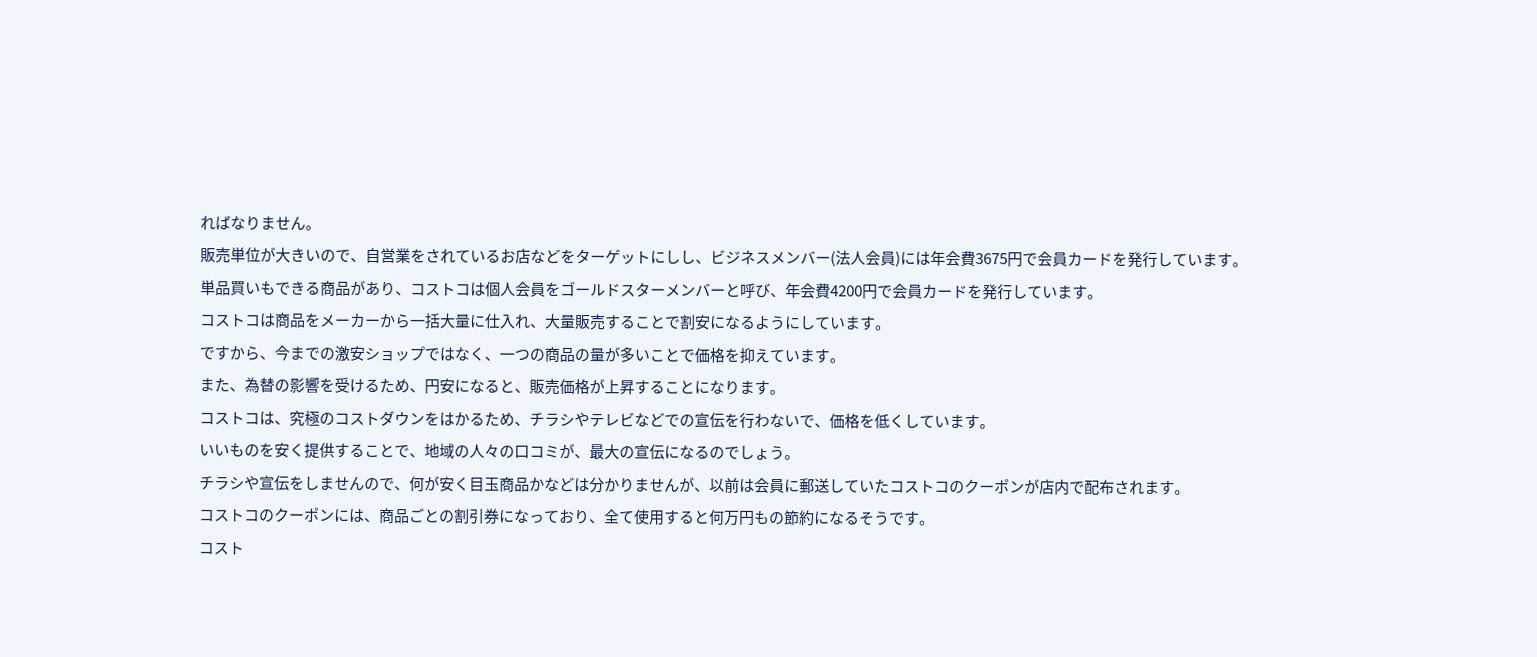ればなりません。
販売単位が大きいので、自営業をされているお店などをターゲットにしし、ビジネスメンバー(法人会員)には年会費3675円で会員カードを発行しています。
単品買いもできる商品があり、コストコは個人会員をゴールドスターメンバーと呼び、年会費4200円で会員カードを発行しています。
コストコは商品をメーカーから一括大量に仕入れ、大量販売することで割安になるようにしています。
ですから、今までの激安ショップではなく、一つの商品の量が多いことで価格を抑えています。
また、為替の影響を受けるため、円安になると、販売価格が上昇することになります。
コストコは、究極のコストダウンをはかるため、チラシやテレビなどでの宣伝を行わないで、価格を低くしています。
いいものを安く提供することで、地域の人々の口コミが、最大の宣伝になるのでしょう。
チラシや宣伝をしませんので、何が安く目玉商品かなどは分かりませんが、以前は会員に郵送していたコストコのクーポンが店内で配布されます。
コストコのクーポンには、商品ごとの割引券になっており、全て使用すると何万円もの節約になるそうです。
コスト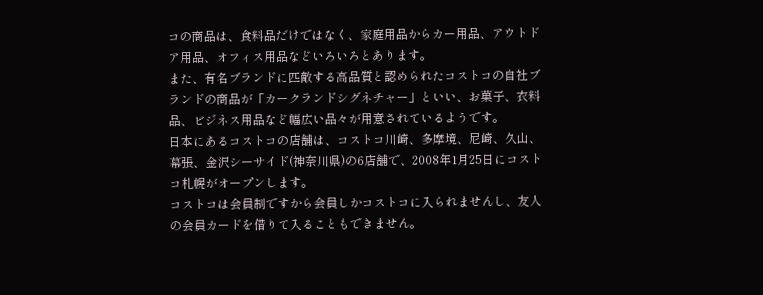コの商品は、食料品だけではなく、家庭用品からカー用品、アウトドア用品、オフィス用品などいろいろとあります。
また、有名ブランドに匹敵する高品質と認められたコストコの自社ブランドの商品が「カークランドシグネチャー」といい、お菓子、衣料品、ビジネス用品など幅広い品々が用意されているようです。
日本にあるコストコの店舗は、コストコ川崎、多摩境、尼崎、久山、幕張、金沢シーサイド(神奈川県)の6店舗で、2008年1月25日にコストコ札幌がオープンします。
コストコは会員制ですから会員しかコストコに入られませんし、友人の会員カードを借りて入ることもできません。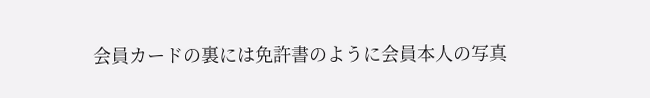会員カードの裏には免許書のように会員本人の写真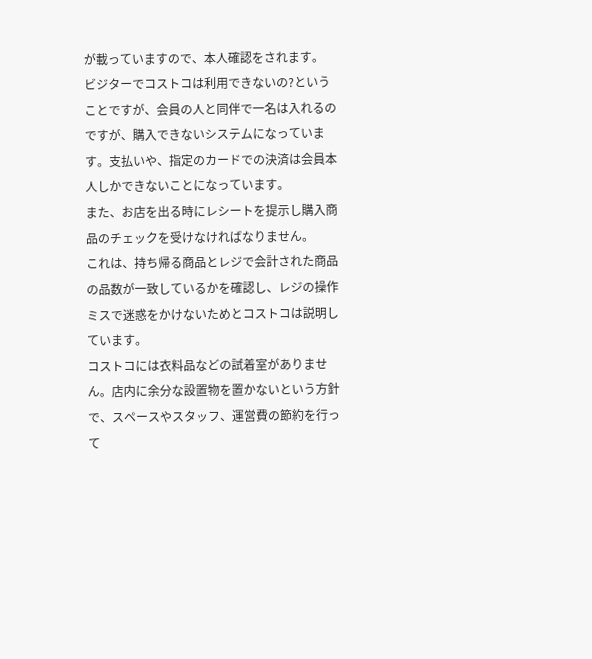が載っていますので、本人確認をされます。
ビジターでコストコは利用できないの?ということですが、会員の人と同伴で一名は入れるのですが、購入できないシステムになっています。支払いや、指定のカードでの決済は会員本人しかできないことになっています。
また、お店を出る時にレシートを提示し購入商品のチェックを受けなければなりません。
これは、持ち帰る商品とレジで会計された商品の品数が一致しているかを確認し、レジの操作ミスで迷惑をかけないためとコストコは説明しています。
コストコには衣料品などの試着室がありません。店内に余分な設置物を置かないという方針で、スペースやスタッフ、運営費の節約を行って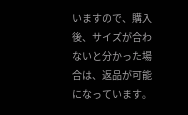いますので、購入後、サイズが合わないと分かった場合は、返品が可能になっています。